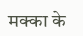मक्का के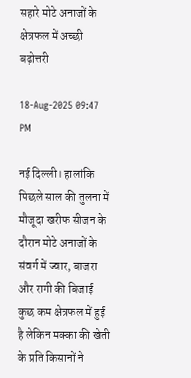सहारे मोटे अनाजों के क्षेत्रफल में अच्छी बढ़ोत्तरी

18-Aug-2025 09:47 PM

नई दिल्ली। हालांकि पिछले साल की तुलना में मौजूदा खरीफ सीजन के दौरान मोटे अनाजों के संवर्ग में ज्वार, बाजरा और रागी की बिजाई कुछ कम क्षेत्रफल में हुई है लेकिन मक्का की खेती के प्रति किसानों ने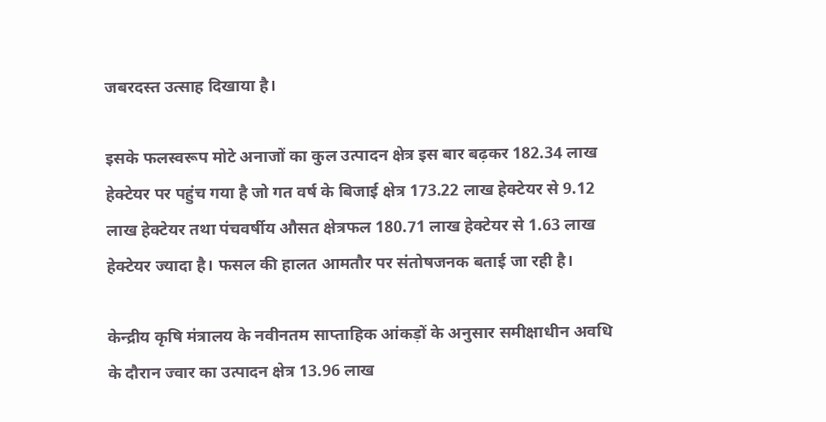जबरदस्त उत्साह दिखाया है।

इसके फलस्वरूप मोटे अनाजों का कुल उत्पादन क्षेत्र इस बार बढ़कर 182.34 लाख हेक्टेयर पर पहुंच गया है जो गत वर्ष के बिजाई क्षेत्र 173.22 लाख हेक्टेयर से 9.12 लाख हेक्टेयर तथा पंचवर्षीय औसत क्षेत्रफल 180.71 लाख हेक्टेयर से 1.63 लाख हेक्टेयर ज्यादा है। फसल की हालत आमतौर पर संतोषजनक बताई जा रही है।

केन्द्रीय कृषि मंत्रालय के नवीनतम साप्ताहिक आंकड़ों के अनुसार समीक्षाधीन अवधि के दौरान ज्वार का उत्पादन क्षेत्र 13.96 लाख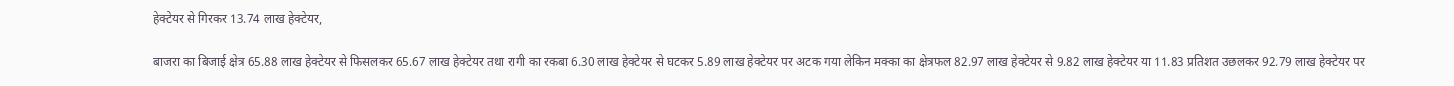हेक्टेयर से गिरकर 13.74 लाख हेक्टेयर,

बाजरा का बिजाई क्षेत्र 65.88 लाख हेक्टेयर से फिसलकर 65.67 लाख हेक्टेयर तथा रागी का रकबा 6.30 लाख हेक्टेयर से घटकर 5.89 लाख हेक्टेयर पर अटक गया लेकिन मक्का का क्षेत्रफल 82.97 लाख हेक्टेयर से 9.82 लाख हेक्टेयर या 11.83 प्रतिशत उछलकर 92.79 लाख हेक्टेयर पर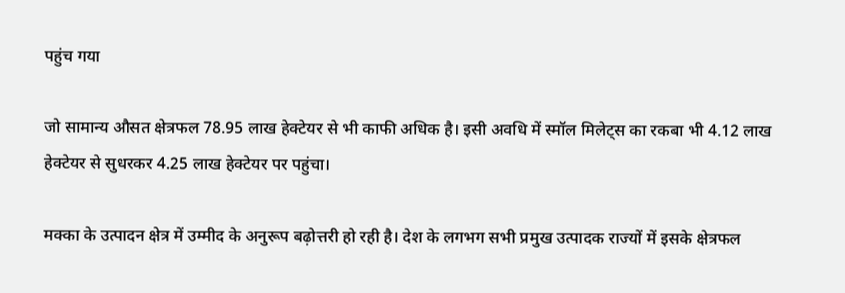पहुंच गया

जो सामान्य औसत क्षेत्रफल 78.95 लाख हेक्टेयर से भी काफी अधिक है। इसी अवधि में स्मॉल मिलेट्स का रकबा भी 4.12 लाख हेक्टेयर से सुधरकर 4.25 लाख हेक्टेयर पर पहुंचा।

मक्का के उत्पादन क्षेत्र में उम्मीद के अनुरूप बढ़ोत्तरी हो रही है। देश के लगभग सभी प्रमुख उत्पादक राज्यों में इसके क्षेत्रफल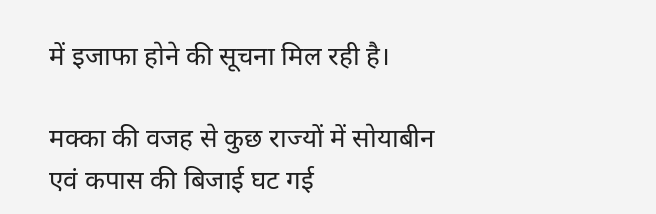में इजाफा होने की सूचना मिल रही है।

मक्का की वजह से कुछ राज्यों में सोयाबीन एवं कपास की बिजाई घट गई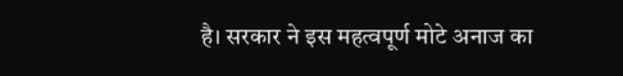है। सरकार ने इस महत्वपूर्ण मोटे अनाज का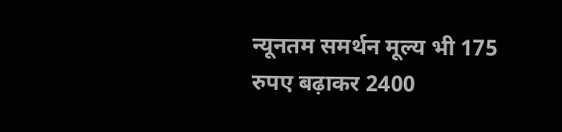न्यूनतम समर्थन मूल्य भी 175 रुपए बढ़ाकर 2400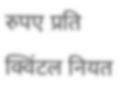रुपए प्रति क्विंटल नियत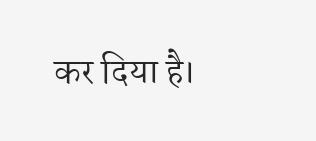कर दिया है।